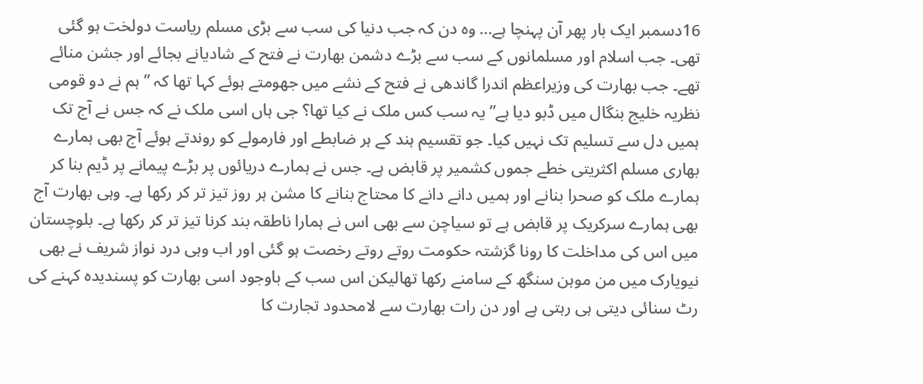16دسمبر ایک بار پھر آن پہنچا ہے… وہ دن کہ جب دنیا کی سب سے بڑی مسلم ریاست دولخت ہو گئی تھی۔ جب اسلام اور مسلمانوں کے سب سے بڑے دشمن بھارت نے فتح کے شادیانے بجائے اور جشن منائے تھے۔ جب بھارت کی وزیراعظم اندرا گاندھی نے فتح کے نشے میں جھومتے ہوئے کہا تھا کہ ”ہم نے دو قومی نظریہ خلیج بنگال میں ڈبو دیا ہے”یہ سب کس ملک نے کیا تھا؟ جی ہاں اسی ملک نے کہ جس نے آج تک ہمیں دل سے تسلیم تک نہیں کیا۔ جو تقسیم ہند کے ہر ضابطے اور فارمولے کو روندتے ہوئے آج بھی ہمارے بھاری مسلم اکثریتی خطے جموں کشمیر پر قابض ہے۔ جس نے ہمارے دریائوں پر بڑے پیمانے پر ڈیم بنا کر ہمارے ملک کو صحرا بنانے اور ہمیں دانے دانے کا محتاج بنانے کا مشن ہر روز تیز تر کر رکھا ہے۔ وہی بھارت آج بھی ہمارے سرکریک پر قابض ہے تو سیاچن سے بھی اس نے ہمارا ناطقہ بند کرنا تیز تر کر رکھا ہے۔ بلوچستان میں اس کی مداخلت کا رونا گزشتہ حکومت روتے روتے رخصت ہو گئی اور اب وہی درد نواز شریف نے بھی نیویارک میں من موہن سنگھ کے سامنے رکھا تھالیکن اس سب کے باوجود اسی بھارت کو پسندیدہ کہنے کی رٹ سنائی دیتی ہی رہتی ہے اور دن رات بھارت سے لامحدود تجارت کا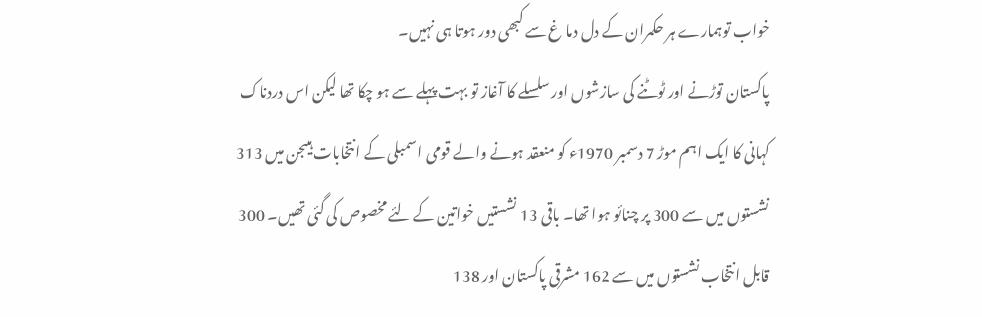خواب توہمارے ہر حکمران کے دل دما غ سے کبھی دور ہوتا ہی نہیں۔
پاکستان توڑنے اور ٹوٹنے کی سازشوں اور سلسلے کا آغاز تو بہت پہلے سے ہو چکا تھا لیکن اس دردناک کہانی کا ایک اہم موڑ 7 دسمبر 1970ء کو منعقد ہونے والے قومی اسمبلی کے انتخابات ہیںجن میں 313 نشستوں میں سے 300 پر چنائو ہوا تھا۔ باقی 13 نشستیں خواتین کے لئے مخصوص کی گئی تھیں۔ 300 قابل انتخاب نشستوں میں سے 162 مشرقی پاکستان اور 138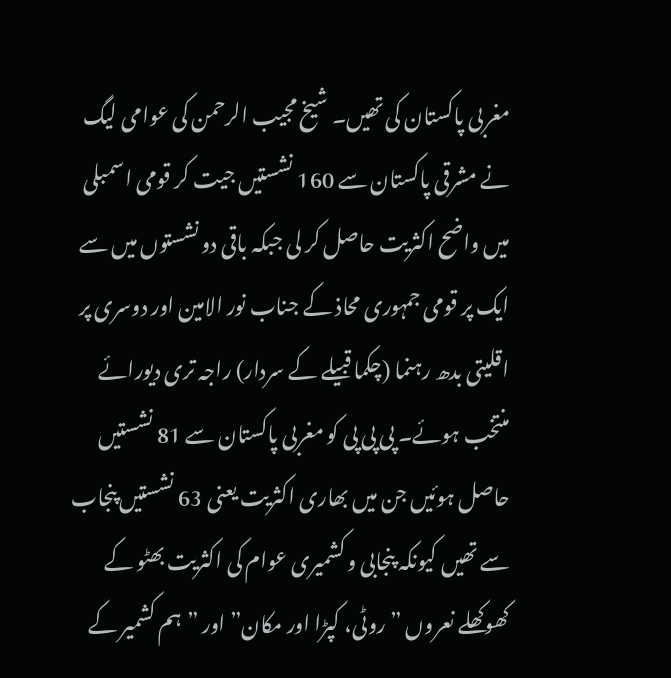مغربی پاکستان کی تھیں۔ شیخ مجیب الرحمن کی عوامی لیگ نے مشرقی پاکستان سے 160 نشستیں جیت کر قومی اسمبلی میں واضح اکثریت حاصل کر لی جبکہ باقی دو نشستوں میں سے ایک پر قومی جمہوری محاذ کے جناب نور الامین اور دوسری پر اقلیتی بدھ رہنما (چکما قبیلے کے سردار) راجہ تری دیورائے منتخب ہوئے۔ پی پی پی کو مغربی پاکستان سے 81 نشستیں حاصل ہوئیں جن میں بھاری اکثریت یعنی 63 نشستیں پنجاب سے تھیں کیونکہ پنجابی و کشمیری عوام کی اکثریت بھٹو کے کھوکھلے نعروں ”روٹی، کپڑا اور مکان” اور ”ہم کشمیر کے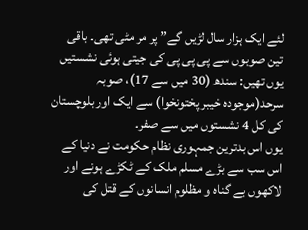لئے ایک ہزار سال لڑیں گے” پر مر مٹی تھی۔ باقی تین صوبوں سے پی پی پی کی جیتی ہوئی نشستیں یوں تھیں: سندھ (30 میں سے 17)، صوبہ سرحد(موجودہ خیبر پختونخوا) سے ایک اور بلوچستان کی کل 4 نشستوں میں سے صفر۔
یوں اس بدترین جمہوری نظام حکومت نے دنیا کے اس سب سے بڑے مسلم ملک کے ٹکڑے ہونے اور لاکھوں بے گناہ و مظلوم انسانوں کے قتل کی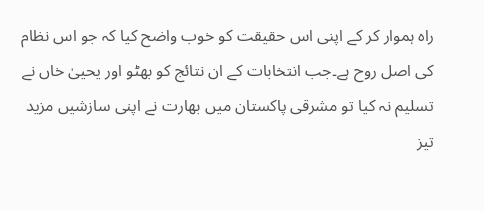راہ ہموار کر کے اپنی اس حقیقت کو خوب واضح کیا کہ جو اس نظام کی اصل روح ہے۔جب انتخابات کے ان نتائج کو بھٹو اور یحییٰ خاں نے تسلیم نہ کیا تو مشرقی پاکستان میں بھارت نے اپنی سازشیں مزید تیز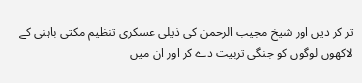تر کر دیں اور شیخ مجیب الرحمن کی ذیلی عسکری تنظیم مکتی باہنی کے لاکھوں لوگوں کو جنگی تربیت دے کر اور ان میں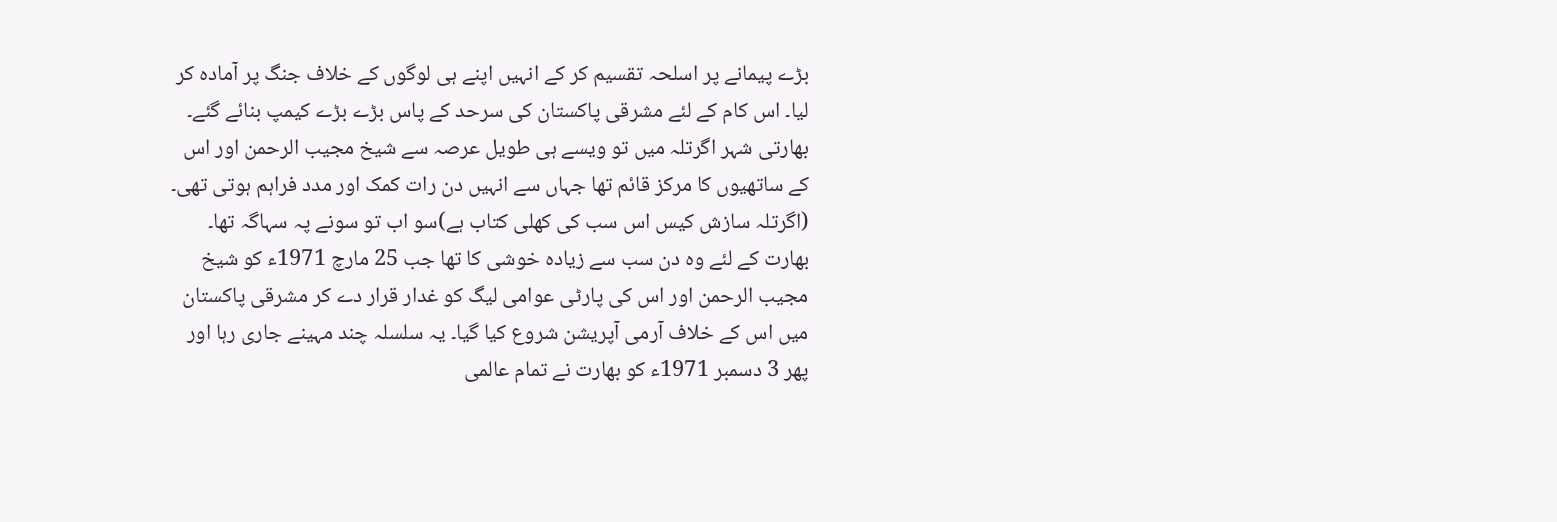بڑے پیمانے پر اسلحہ تقسیم کر کے انہیں اپنے ہی لوگوں کے خلاف جنگ پر آمادہ کر لیا۔ اس کام کے لئے مشرقی پاکستان کی سرحد کے پاس بڑے بڑے کیمپ بنائے گئے۔ بھارتی شہر اگرتلہ میں تو ویسے ہی طویل عرصہ سے شیخ مجیب الرحمن اور اس کے ساتھیوں کا مرکز قائم تھا جہاں سے انہیں دن رات کمک اور مدد فراہم ہوتی تھی۔ (اگرتلہ سازش کیس اس سب کی کھلی کتاب ہے)سو اب تو سونے پہ سہاگہ تھا۔ بھارت کے لئے وہ دن سب سے زیادہ خوشی کا تھا جب 25 مارچ 1971ء کو شیخ مجیب الرحمن اور اس کی پارٹی عوامی لیگ کو غدار قرار دے کر مشرقی پاکستان میں اس کے خلاف آرمی آپریشن شروع کیا گیا۔ یہ سلسلہ چند مہینے جاری رہا اور پھر 3 دسمبر 1971ء کو بھارت نے تمام عالمی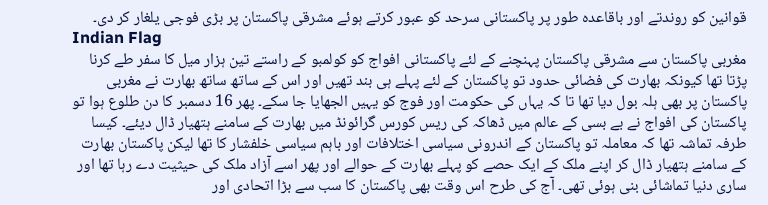قوانین کو روندتے اور باقاعدہ طور پر پاکستانی سرحد کو عبور کرتے ہوئے مشرقی پاکستان پر بڑی فوجی یلغار کر دی۔
Indian Flag
مغربی پاکستان سے مشرقی پاکستان پہنچنے کے لئے پاکستانی افواج کو کولمبو کے راستے تین ہزار میل کا سفر طے کرنا پڑتا تھا کیونکہ بھارت کی فضائی حدود تو پاکستان کے لئے پہلے ہی بند تھیں اور اس کے ساتھ ساتھ بھارت نے مغربی پاکستان پر بھی ہلہ بول دیا تھا تا کہ یہاں کی حکومت اور فوج کو یہیں الجھایا جا سکے۔ پھر 16 دسمبر کا دن طلوع ہوا تو پاکستان کی افواج نے بے بسی کے عالم میں ڈھاکہ کی ریس کورس گرائونڈ میں بھارت کے سامنے ہتھیار ڈال دیئے۔ کیسا طرفہ تماشہ تھا کہ معاملہ تو پاکستان کے اندرونی سیاسی اختلافات اور باہم سیاسی خلفشار کا تھا لیکن پاکستان بھارت کے سامنے ہتھیار ڈال کر اپنے ملک کے ایک حصے کو پہلے بھارت کے حوالے اور پھر اسے آزاد ملک کی حیثیت دے رہا تھا اور ساری دنیا تماشائی بنی ہوئی تھی۔ آج کی طرح اس وقت بھی پاکستان کا سب سے بڑا اتحادی اور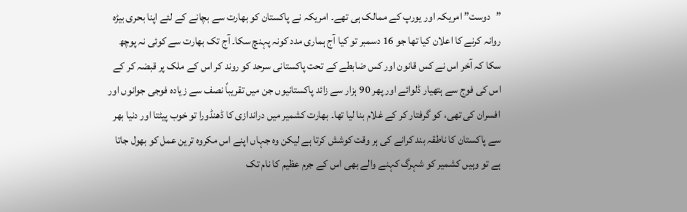”دوست” امریکہ اور یورپ کے ممالک ہی تھے۔ امریکہ نے پاکستان کو بھارت سے بچانے کے لئے اپنا بحری بیڑہ روانہ کرنے کا اعلان کیا تھا جو 16 دسمبر تو کیا آج ہماری مدد کونہ پہنچ سکا۔ آج تک بھارت سے کوئی نہ پوچھ سکا کہ آخر اس نے کس قانون اور کس ضابطے کے تحت پاکستانی سرحد کو روند کر اس کے ملک پر قبضہ کر کے اس کی فوج سے ہتھیار ڈلوائے اور پھر 90 ہزار سے زائد پاکستانیوں جن میں تقریباً نصف سے زیادہ فوجی جوانوں اور افسران کی تھی، کو گرفتار کر کے غلام بنا لیا تھا۔ بھارت کشمیر میں دراندازی کا ڈھنڈورا تو خوب پیٹتا اور دنیا بھر سے پاکستان کا ناطقہ بند کرانے کی ہر وقت کوشش کرتا ہے لیکن وہ جہاں اپنے اس مکروہ ترین عمل کو بھول جاتا ہے تو وہیں کشمیر کو شہرگ کہنے والے بھی اس کے جرم عظیم کا نام تک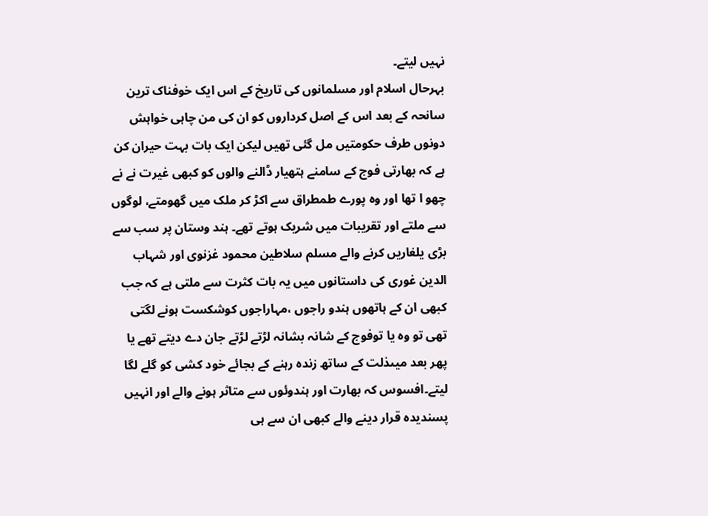نہیں لیتے۔
بہرحال اسلام اور مسلمانوں کی تاریخ کے اس ایک خوفناک ترین سانحہ کے بعد اس کے اصل کرداروں کو ان کی من چاہی خواہش دونوں طرف حکومتیں مل گئی تھیں لیکن ایک بات بہت حیران کن ہے کہ بھارتی فوج کے سامنے ہتھیار ڈالنے والوں کو کبھی غیرت نے نے چھو ا تھا اور وہ پورے طمطراق سے اکڑ کر ملک میں گھومتے، لوگوں سے ملتے اور تقریبات میں شریک ہوتے تھے۔ ہند وستان پر سب سے بڑی یلغاریں کرنے والے مسلم سلاطین محمود غزنوی اور شہاب الدین غوری کی داستانوں میں یہ بات کثرت سے ملتی ہے کہ جب کبھی ان کے ہاتھوں ہندو راجوں ،مہاراجوں کوشکست ہونے لگتی تھی تو وہ یا توفوج کے شانہ بشانہ لڑتے لڑتے جان دے دیتے تھے یا پھر بعد میںذلت کے ساتھ زندہ رہنے کے بجائے خود کشی کو گلے لگا لیتے۔افسوس کہ بھارت اور ہندوئوں سے متاثر ہونے والے اور انہیں پسندیدہ قرار دینے والے کبھی ان سے ہی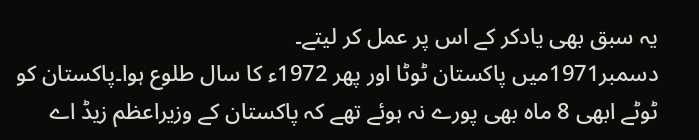یہ سبق بھی یادکر کے اس پر عمل کر لیتے۔
دسمبر1971میں پاکستان ٹوٹا اور پھر 1972ء کا سال طلوع ہوا۔پاکستان کو ٹوٹے ابھی 8 ماہ بھی پورے نہ ہوئے تھے کہ پاکستان کے وزیراعظم زیڈ اے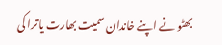بھٹو نے اپنے خاندان سمیت بھارت یاترا کی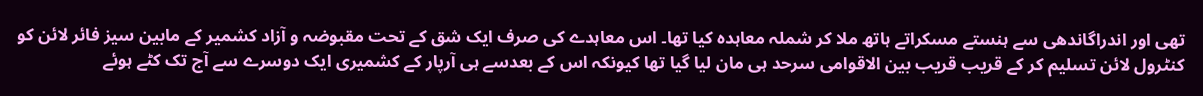تھی اور اندراگاندھی سے ہنستے مسکراتے ہاتھ ملا کر شملہ معاہدہ کیا تھا۔ اس معاہدے کی صرف ایک شق کے تحت مقبوضہ و آزاد کشمیر کے مابین سیز فائر لائن کو کنٹرول لائن تسلیم کر کے قریب قریب بین الاقوامی سرحد ہی مان لیا گیا تھا کیونکہ اس کے بعدسے ہی آرپار کے کشمیری ایک دوسرے سے آج تک کٹے ہوئے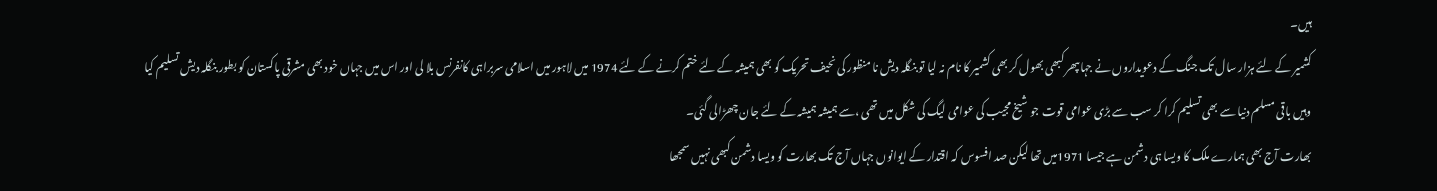ہیں۔
کشمیر کے لئے ہزار سال تک جنگ کے دعویداروں نے جہاںپھر کبھی بھول کر بھی کشمیر کا نام نہ لیا تو بنگلہ دیش نا منظور کی نحیف تحریک کو بھی ہمیشہ کے لئے ختم کرنے کے لئے 1974 میں لاہور میں اسلامی سربراہی کانفرنس بلا لی اور اس میں جہاں خود بھی مشرقی پاکستان کو بطور بنگلہ دیش تسلیم کیا وہیں باقی مسلم دنیا سے بھی تسلیم کرا کر سب سے بڑی عوامی قوت جو شیخ مجیب کی عوامی لیگ کی شکل میں تھی ،سے ہمیشہ ہمیشہ کے لئے جان چھڑالی گئی۔
بھارت آج بھی ہمارے ملک کا ویسا ہی دشمن ہے جیسا 1971میں تھا لیکن صد افسوس کہ اقتدار کے ایوانوں جہاں آج تک بھارت کو ویسا دشمن کبھی نہیں سمجھا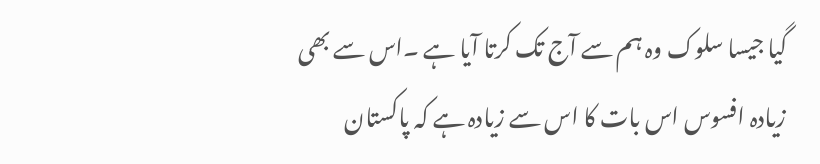گیا جیسا سلوک وہ ہم سے آج تک کرتا آیا ہے ۔اس سے بھی زیادہ افسوس اس بات کا اس سے زیادہ ہے کہ پاکستان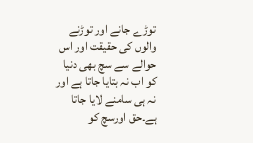توڑے جانے اور توڑنے والوں کی حقیقت اور اس حوالے سے سچ بھی دنیا کو اب نہ بتایا جاتا ہے اور نہ ہی سامنے لایا جاتا ہے۔حق اورسچ کو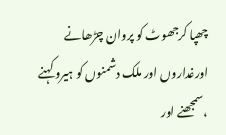چھپا کرجھوٹ کو پروان چڑھانے اورغداروں اور ملک دشمنوں کو ہیرو کہنے ،سمجھنے اور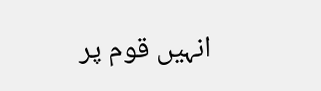انہیں قوم پر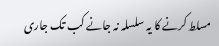مسلط کرنے کا یہ سلسلہ نہ جانے کب تک جاری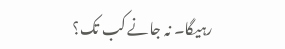رہیگا۔ نہ جانے کب تک؟